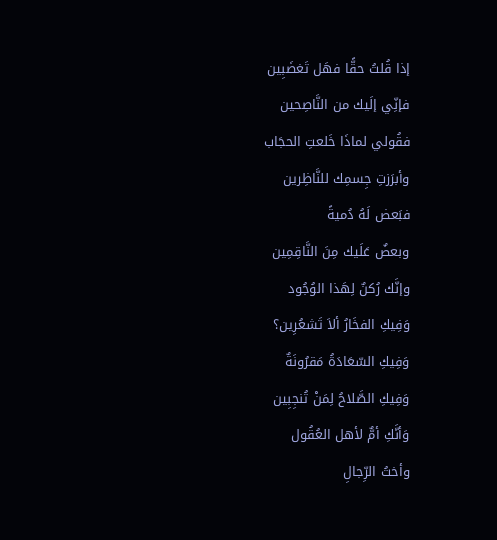إذا قُلتُ حقًّا فهَل تَغضَبِين
فإنِّي إلَيك من النَّاصِحين
فقُولي لماذَا خَلعتِ الحجَاب
وأبرَزتِ جِسمِك للنَّاظِرين
فبَعض لَهُ دُميةً
وبعضٌ عَلَيك مِنَ النَّاقِمِين
وإنَّك رُكنٌ لِهَذا الوُجُود
وَفِيكِ الفخَارُ ألاَ تَشعُرِين؟
وَفِيكِ السّعَادَةُ مَقرُونَةٌ
وَفِيكِ الصَّلاحُ لِمَنْ تُنجِبِين
وَأنَّكِ أمٌّ لأهل العُقُول
وأختُ الرِّجالِ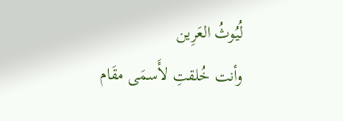لُيُوثُ العَرِين
وأنت خُلقتِ لأَسمَى مقَام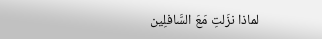لماذا نزَلتِ مَعَ السَّافلِين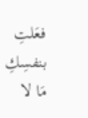فعَلتِ بنفسِكِ مَا لا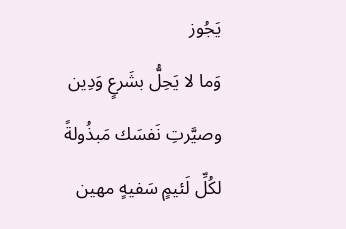يَجُوز
وَما لا يَحِلُّ بشَرعٍ وَدِين
وصيَّرتِ نَفسَك مَبذُولةً
لكُلِّ لَئيمٍ سَفيهٍ مهين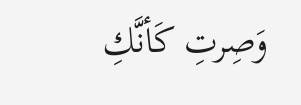وَصِرتِ كَأنَّكِ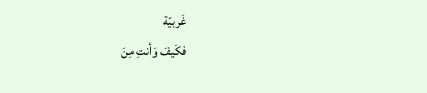غَربيّة
فكَيفَ وَأنتِ مِنَ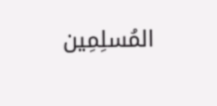المُسلِمِين